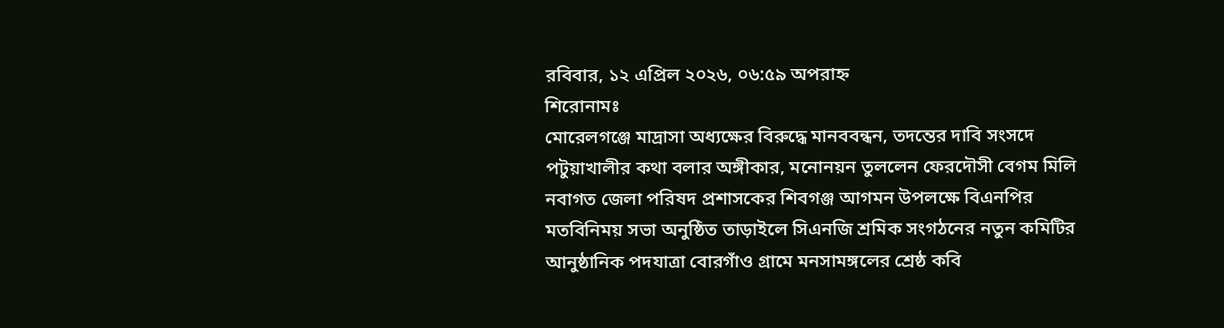রবিবার, ১২ এপ্রিল ২০২৬, ০৬:৫৯ অপরাহ্ন
শিরোনামঃ
মোরেলগঞ্জে মাদ্রাসা অধ্যক্ষের বিরুদ্ধে মানববন্ধন, তদন্তের দাবি সংসদে পটুয়াখালীর কথা বলার অঙ্গীকার, মনোনয়ন তুললেন ফেরদৌসী বেগম মিলি নবাগত জেলা পরিষদ প্রশাসকের শিবগঞ্জ আগমন উপলক্ষে বিএনপির মতবিনিময় সভা অনুষ্ঠিত তাড়াইলে সিএনজি শ্রমিক সংগঠনের নতুন কমিটির আনুষ্ঠানিক পদযাত্রা বোরগাঁও গ্রামে মনসামঙ্গলের শ্রেষ্ঠ কবি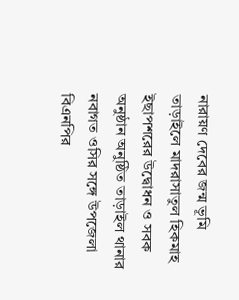নারায়ণ দেবের জন্ম ভূমি তাড়াইলে মাদরাসাতুল হিকমাহ ইছাপশরের উদ্বোধন ও সবক অনুষ্ঠান অনুষ্ঠিত তাড়াইল থানার নবাগত ওসির সঙ্গে উপজেলা বিএনপির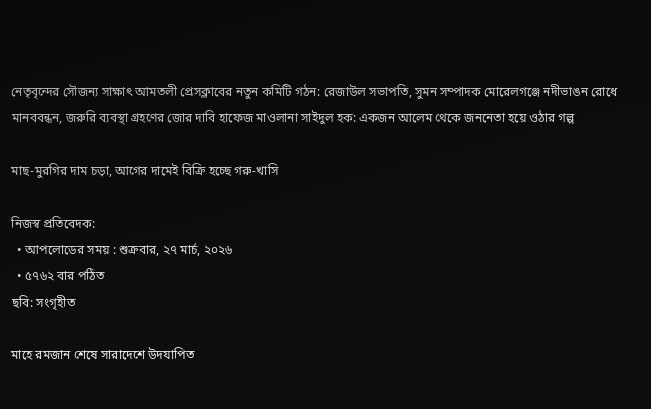নেতৃবৃন্দের সৌজন্য সাক্ষাৎ আমতলী প্রেসক্লাবের নতুন কমিটি গঠন: রেজাউল সভাপতি, সুমন সম্পাদক মোরেলগঞ্জে নদীভাঙন রোধে মানববন্ধন, জরুরি ব্যবস্থা গ্রহণের জোর দাবি হাফেজ মাওলানা সাইদুল হক: একজন আলেম থেকে জননেতা হয়ে ওঠার গল্প

মাছ-মুরগির দাম চড়া, আগের দামেই বিক্রি হচ্ছে গরু-খাসি

নিজস্ব প্রতিবেদক:
  • আপলোডের সময় : শুক্রবার, ২৭ মার্চ, ২০২৬
  • ৫৭৬২ বার পঠিত
ছবি: সংগৃহীত

মাহে রমজান শেষে সারাদেশে উদযাপিত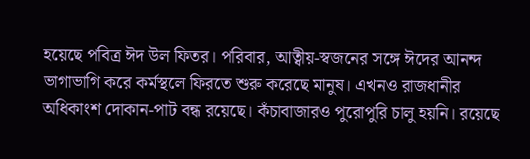হয়েছে পবিত্র ঈদ উল ফিতর। পরিবার, আত্বীয়-স্বজনের সঙ্গে ঈদের আনন্দ ভাগাভাগি করে কর্মস্থলে ফিরতে শুরু করেছে মানুষ। এখনও রাজধানীর অধিকাংশ দোকান-পাট বন্ধ রয়েছে। কঁচাবাজারও পুরোপুরি চালু হয়নি। রয়েছে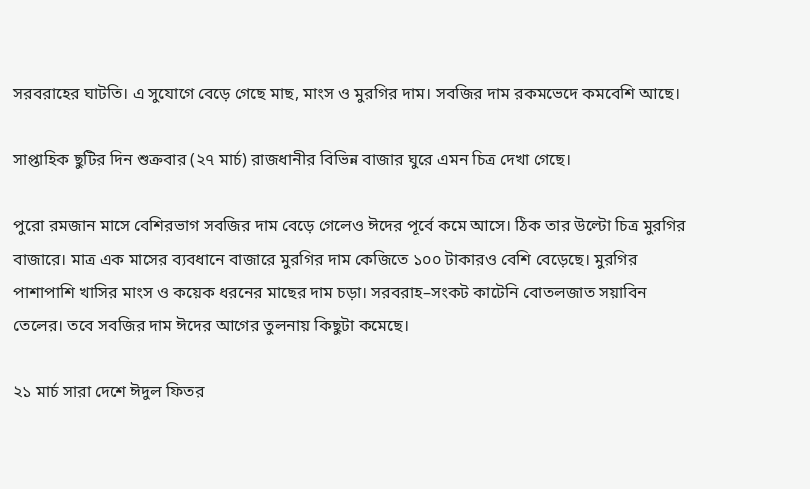সরবরাহের ঘাটতি। এ সুযোগে বেড়ে গেছে মাছ, মাংস ও মুরগির দাম। সবজির দাম রকমভেদে কমবেশি আছে।

সাপ্তাহিক ছুটির দিন শুক্রবার (২৭ মার্চ) রাজধানীর বিভিন্ন বাজার ঘুরে এমন চিত্র দেখা গেছে।

পুরো রমজান মাসে বেশিরভাগ সবজির দাম বেড়ে গেলেও ঈদের পূর্বে কমে আসে। ঠিক তার উল্টো চিত্র মুরগির বাজারে। মাত্র এক মাসের ব্যবধানে বাজারে মুরগির দাম কেজিতে ১০০ টাকারও বেশি বেড়েছে। মুরগির পাশাপাশি খাসির মাংস ও কয়েক ধরনের মাছের দাম চড়া। সরবরাহ–সংকট কাটেনি বোতলজাত সয়াবিন তেলের। তবে সবজির দাম ঈদের আগের তুলনায় কিছুটা কমেছে।

২১ মার্চ সারা দেশে ঈদুল ফিতর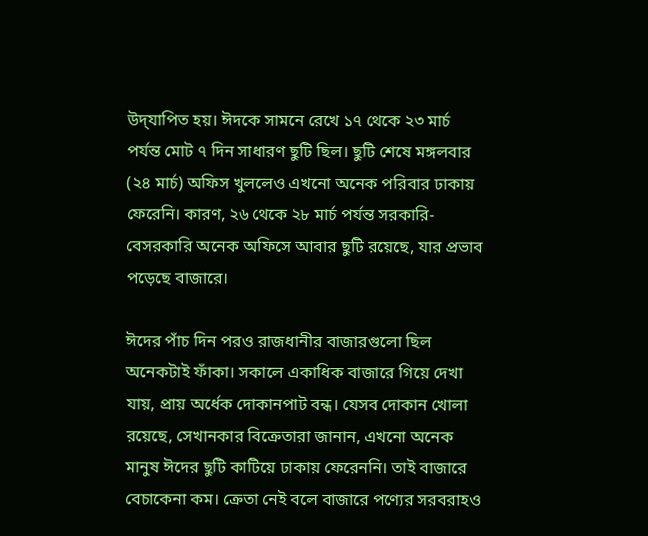উদ্‌যাপিত হয়। ঈদকে সামনে রেখে ১৭ থেকে ২৩ মার্চ পর্যন্ত মোট ৭ দিন সাধারণ ছুটি ছিল। ছুটি শেষে মঙ্গলবার (২৪ মার্চ) অফিস খুললেও এখনো অনেক পরিবার ঢাকায় ফেরেনি। কারণ, ২৬ থেকে ২৮ মার্চ পর্যন্ত সরকারি-বেসরকারি অনেক অফিসে আবার ছুটি রয়েছে, যার প্রভাব পড়েছে বাজারে।

ঈদের পাঁচ দিন পরও রাজধানীর বাজারগুলো ছিল অনেকটাই ফাঁকা। সকালে একাধিক বাজারে গিয়ে দেখা যায়, প্রায় অর্ধেক দোকানপাট বন্ধ। যেসব দোকান খোলা রয়েছে, সেখানকার বিক্রেতারা জানান, এখনো অনেক মানুষ ঈদের ছুটি কাটিয়ে ঢাকায় ফেরেননি। তাই বাজারে বেচাকেনা কম। ক্রেতা নেই বলে বাজারে পণ্যের সরবরাহও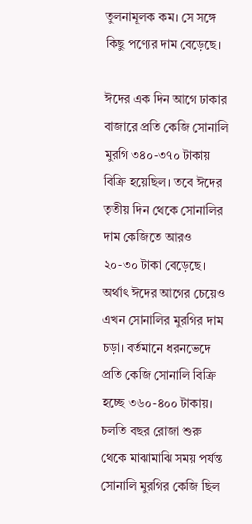তুলনামূলক কম। সে সঙ্গে কিছু পণ্যের দাম বেড়েছে।

ঈদের এক দিন আগে ঢাকার বাজারে প্রতি কেজি সোনালি মুরগি ৩৪০-৩৭০ টাকায় বিক্রি হয়েছিল। তবে ঈদের তৃতীয় দিন থেকে সোনালির দাম কেজিতে আরও ২০-৩০ টাকা বেড়েছে। অর্থাৎ ঈদের আগের চেয়েও এখন সোনালির মুরগির দাম চড়া। বর্তমানে ধরনভেদে প্রতি কেজি সোনালি বিক্রি হচ্ছে ৩৬০-৪০০ টাকায়। চলতি বছর রোজা শুরু থেকে মাঝামাঝি সময় পর্যন্ত সোনালি মুরগির কেজি ছিল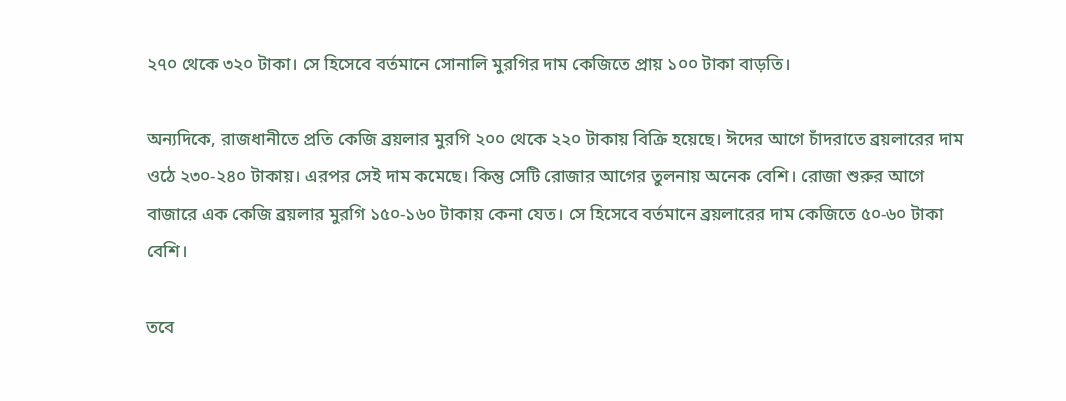২৭০ থেকে ৩২০ টাকা। সে হিসেবে বর্তমানে সোনালি মুরগির দাম কেজিতে প্রায় ১০০ টাকা বাড়তি।

অন্যদিকে, রাজধানীতে প্রতি কেজি ব্রয়লার মুরগি ২০০ থেকে ২২০ টাকায় বিক্রি হয়েছে। ঈদের আগে চাঁদরাতে ব্রয়লারের দাম ওঠে ২৩০-২৪০ টাকায়। এরপর সেই দাম কমেছে। কিন্তু সেটি রোজার আগের তুলনায় অনেক বেশি। রোজা শুরুর আগে বাজারে এক কেজি ব্রয়লার মুরগি ১৫০-১৬০ টাকায় কেনা যেত। সে হিসেবে বর্তমানে ব্রয়লারের দাম কেজিতে ৫০-৬০ টাকা বেশি।

তবে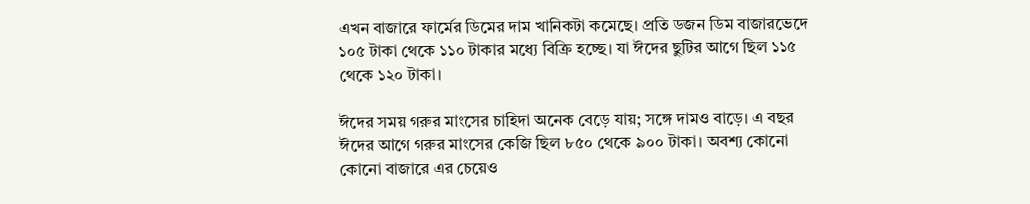এখন বাজারে ফার্মের ডিমের দাম খানিকটা কমেছে। প্রতি ডজন ডিম বাজারভেদে ১০৫ টাকা থেকে ১১০ টাকার মধ্যে বিক্রি হচ্ছে। যা ঈদের ছুটির আগে ছিল ১১৫ থেকে ১২০ টাকা।

ঈদের সময় গরুর মাংসের চাহিদা অনেক বেড়ে যায়; সঙ্গে দামও বাড়ে। এ বছর ঈদের আগে গরুর মাংসের কেজি ছিল ৮৫০ থেকে ৯০০ টাকা। অবশ্য কোনো কোনো বাজারে এর চেয়েও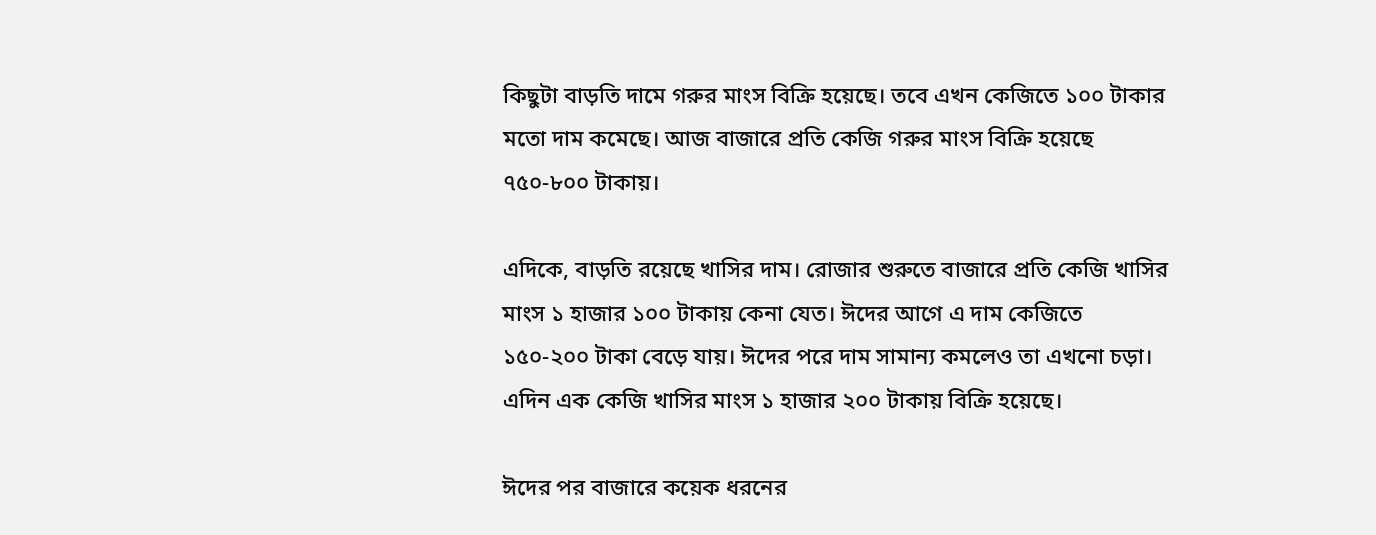কিছুটা বাড়তি দামে গরুর মাংস বিক্রি হয়েছে। তবে এখন কেজিতে ১০০ টাকার মতো দাম কমেছে। আজ বাজারে প্রতি কেজি গরুর মাংস বিক্রি হয়েছে ৭৫০-৮০০ টাকায়।

এদিকে, বাড়তি রয়েছে খাসির দাম। রোজার শুরুতে বাজারে প্রতি কেজি খাসির মাংস ১ হাজার ১০০ টাকায় কেনা যেত। ঈদের আগে এ দাম কেজিতে ১৫০-২০০ টাকা বেড়ে যায়। ঈদের পরে দাম সামান্য কমলেও তা এখনো চড়া। এদিন এক কেজি খাসির মাংস ১ হাজার ২০০ টাকায় বিক্রি হয়েছে।

ঈদের পর বাজারে কয়েক ধরনের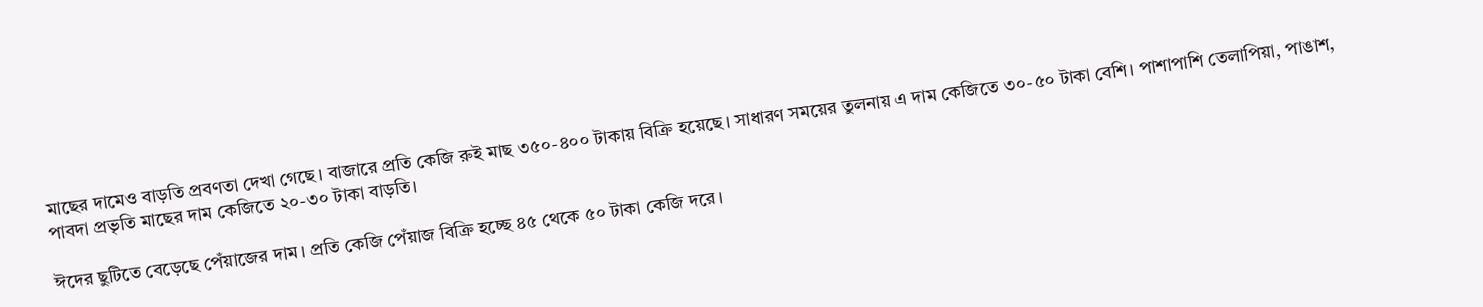মাছের দামেও বাড়তি প্রবণতা দেখা গেছে। বাজারে প্রতি কেজি রুই মাছ ৩৫০-৪০০ টাকায় বিক্রি হয়েছে। সাধারণ সময়ের তুলনায় এ দাম কেজিতে ৩০-৫০ টাকা বেশি। পাশাপাশি তেলাপিয়া, পাঙাশ, পাবদা প্রভৃতি মাছের দাম কেজিতে ২০-৩০ টাকা বাড়তি।

ঈদের ছুটিতে বেড়েছে পেঁয়াজের দাম। প্রতি কেজি পেঁয়াজ বিক্রি হচ্ছে ৪৫ থেকে ৫০ টাকা কেজি দরে।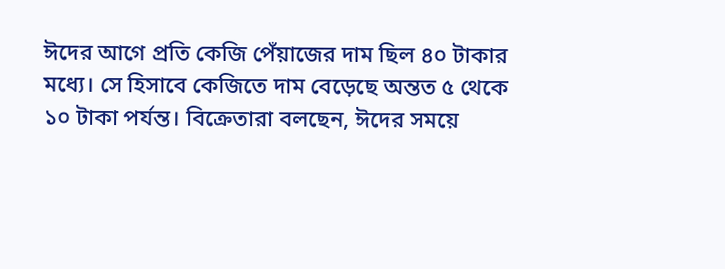ঈদের আগে প্রতি কেজি পেঁয়াজের দাম ছিল ৪০ টাকার মধ্যে। সে হিসাবে কেজিতে দাম বেড়েছে অন্তত ৫ থেকে ১০ টাকা পর্যন্ত। বিক্রেতারা বলছেন, ঈদের সময়ে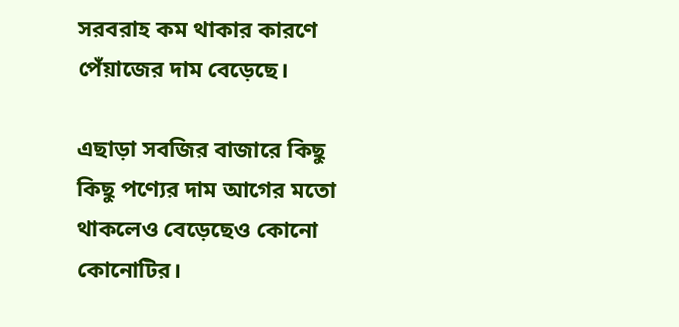সরবরাহ কম থাকার কারণে পেঁয়াজের দাম বেড়েছে।

এছাড়া সবজির বাজারে কিছু কিছু পণ্যের দাম আগের মতো থাকলেও বেড়েছেও কোনো কোনোটির।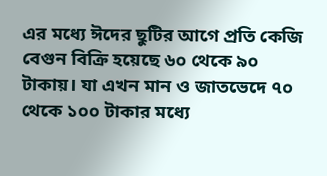এর মধ্যে ঈদের ছুটির আগে প্রতি কেজি বেগুন বিক্রি হয়েছে ৬০ থেকে ৯০ টাকায়। যা এখন মান ও জাতভেদে ৭০ থেকে ১০০ টাকার মধ্যে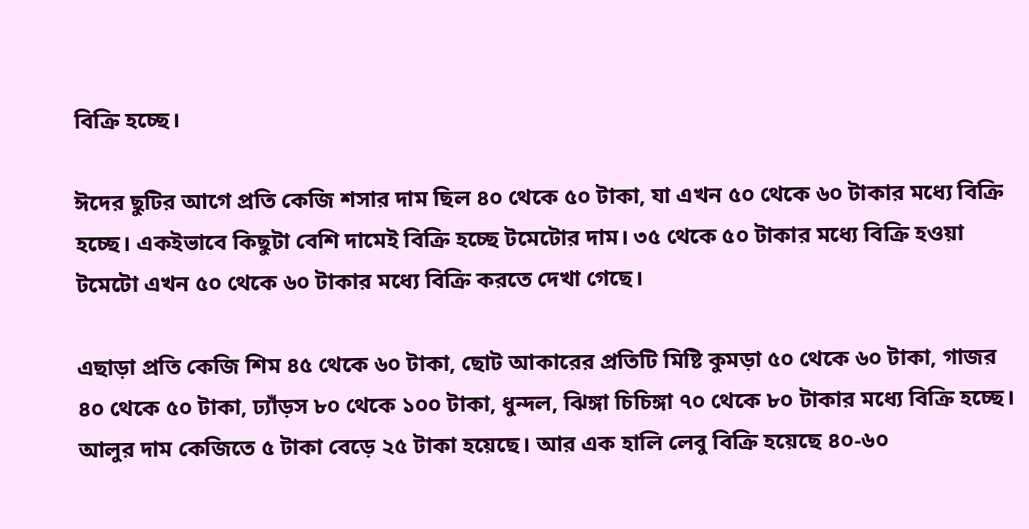বিক্রি হচ্ছে।

ঈদের ছুটির আগে প্রতি কেজি শসার দাম ছিল ৪০ থেকে ৫০ টাকা, যা এখন ৫০ থেকে ৬০ টাকার মধ্যে বিক্রি হচ্ছে। একইভাবে কিছুটা বেশি দামেই বিক্রি হচ্ছে টমেটোর দাম। ৩৫ থেকে ৫০ টাকার মধ্যে বিক্রি হওয়া টমেটো এখন ৫০ থেকে ৬০ টাকার মধ্যে বিক্রি করতে দেখা গেছে।

এছাড়া প্রতি কেজি শিম ৪৫ থেকে ৬০ টাকা, ছোট আকারের প্রতিটি মিষ্টি কুমড়া ৫০ থেকে ৬০ টাকা, গাজর ৪০ থেকে ৫০ টাকা, ঢ্যাঁড়স ৮০ থেকে ১০০ টাকা, ধুন্দল, ঝিঙ্গা চিচিঙ্গা ৭০ থেকে ৮০ টাকার মধ্যে বিক্রি হচ্ছে। আলুর দাম কেজিতে ৫ টাকা বেড়ে ২৫ টাকা হয়েছে। আর এক হালি লেবু বিক্রি হয়েছে ৪০-৬০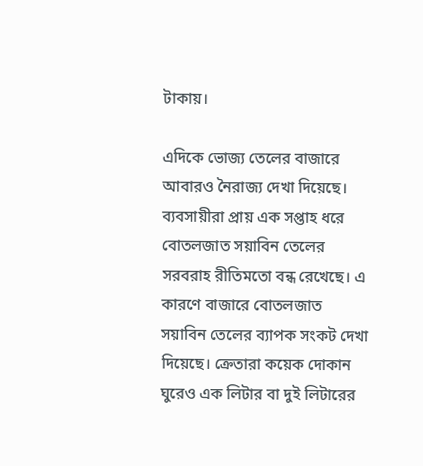টাকায়।

এদিকে ভোজ্য তেলের বাজারে আবারও নৈরাজ্য দেখা দিয়েছে। ব্যবসায়ীরা প্রায় এক সপ্তাহ ধরে বোতলজাত সয়াবিন তেলের সরবরাহ রীতিমতো বন্ধ রেখেছে। এ কারণে বাজারে বোতলজাত সয়াবিন তেলের ব্যাপক সংকট দেখা দিয়েছে। ক্রেতারা কয়েক দোকান ঘুরেও এক লিটার বা দুই লিটারের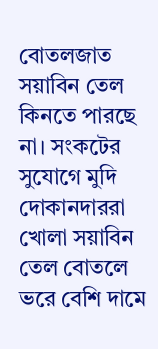বোতলজাত সয়াবিন তেল কিনতে পারছে না। সংকটের সুযোগে মুদি দোকানদাররা খোলা সয়াবিন তেল বোতলে ভরে বেশি দামে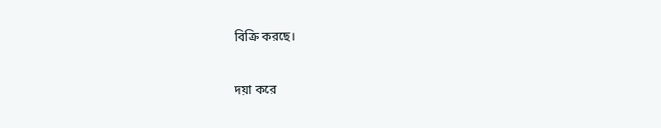বিক্রি করছে।

দয়া করে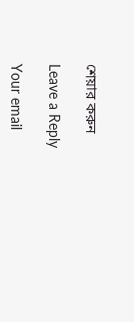শেয়ার করুন

Leave a Reply

Your email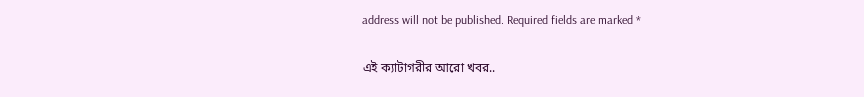address will not be published. Required fields are marked *

এই ক্যাটাগরীর আরো খবর..